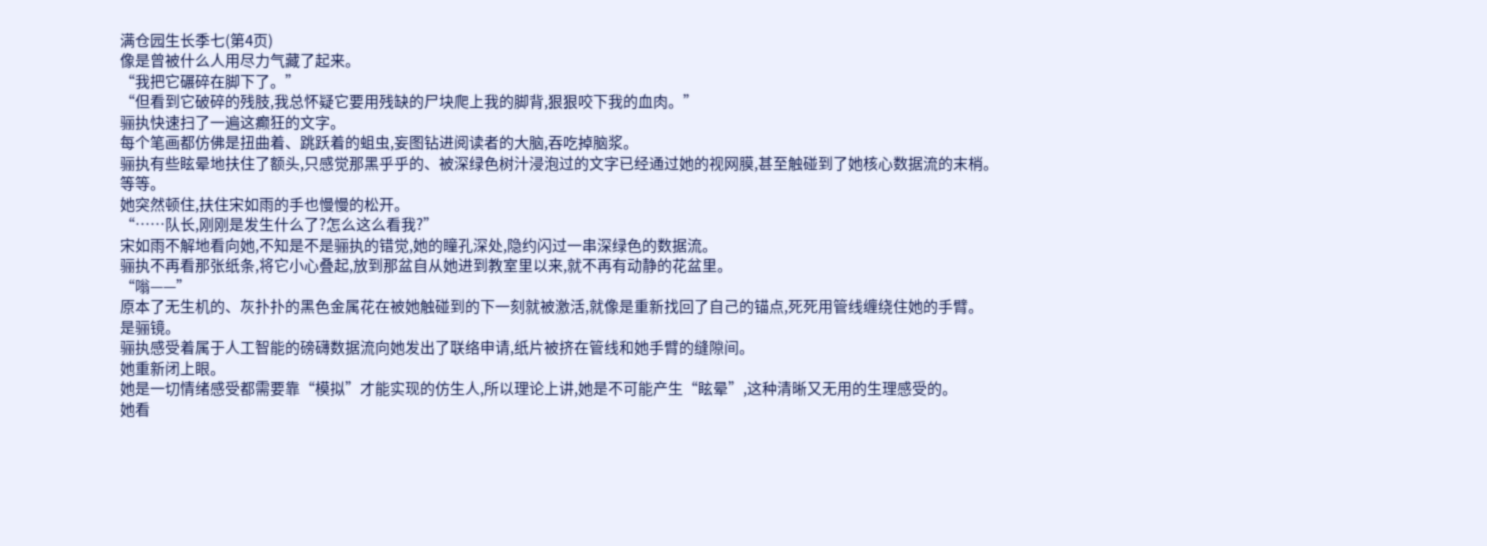满仓园生长季七(第4页)
像是曾被什么人用尽力气藏了起来。
“我把它碾碎在脚下了。”
“但看到它破碎的残肢,我总怀疑它要用残缺的尸块爬上我的脚背,狠狠咬下我的血肉。”
骊执快速扫了一遍这癫狂的文字。
每个笔画都仿佛是扭曲着、跳跃着的蛆虫,妄图钻进阅读者的大脑,吞吃掉脑浆。
骊执有些眩晕地扶住了额头,只感觉那黑乎乎的、被深绿色树汁浸泡过的文字已经通过她的视网膜,甚至触碰到了她核心数据流的末梢。
等等。
她突然顿住,扶住宋如雨的手也慢慢的松开。
“……队长,刚刚是发生什么了?怎么这么看我?”
宋如雨不解地看向她,不知是不是骊执的错觉,她的瞳孔深处,隐约闪过一串深绿色的数据流。
骊执不再看那张纸条,将它小心叠起,放到那盆自从她进到教室里以来,就不再有动静的花盆里。
“嗡——”
原本了无生机的、灰扑扑的黑色金属花在被她触碰到的下一刻就被激活,就像是重新找回了自己的锚点,死死用管线缠绕住她的手臂。
是骊镜。
骊执感受着属于人工智能的磅礴数据流向她发出了联络申请,纸片被挤在管线和她手臂的缝隙间。
她重新闭上眼。
她是一切情绪感受都需要靠“模拟”才能实现的仿生人,所以理论上讲,她是不可能产生“眩晕”,这种清晰又无用的生理感受的。
她看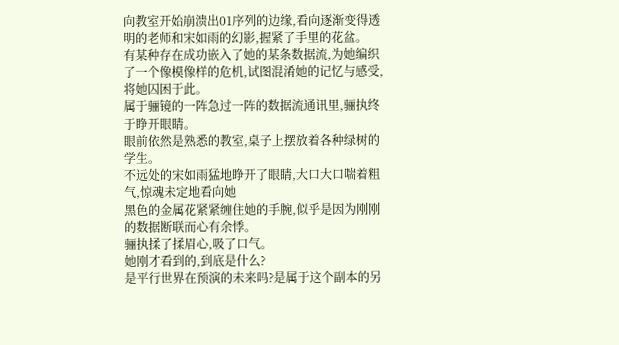向教室开始崩溃出01序列的边缘,看向逐渐变得透明的老师和宋如雨的幻影,握紧了手里的花盆。
有某种存在成功嵌入了她的某条数据流,为她编织了一个像模像样的危机,试图混淆她的记忆与感受,将她囚困于此。
属于骊镜的一阵急过一阵的数据流通讯里,骊执终于睁开眼睛。
眼前依然是熟悉的教室,桌子上摆放着各种绿树的学生。
不远处的宋如雨猛地睁开了眼睛,大口大口喘着粗气,惊魂未定地看向她
黑色的金属花紧紧缠住她的手腕,似乎是因为刚刚的数据断联而心有余悸。
骊执揉了揉眉心,吸了口气。
她刚才看到的,到底是什么?
是平行世界在预演的未来吗?是属于这个副本的另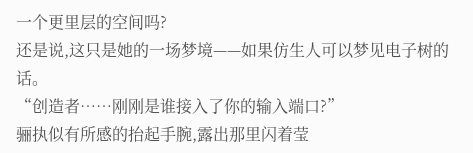一个更里层的空间吗?
还是说,这只是她的一场梦境——如果仿生人可以梦见电子树的话。
“创造者……刚刚是谁接入了你的输入端口?”
骊执似有所感的抬起手腕,露出那里闪着莹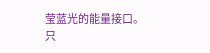莹蓝光的能量接口。
只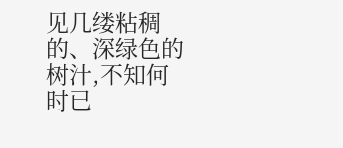见几缕粘稠的、深绿色的树汁,不知何时已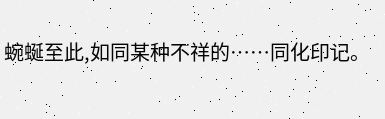蜿蜒至此,如同某种不祥的……同化印记。